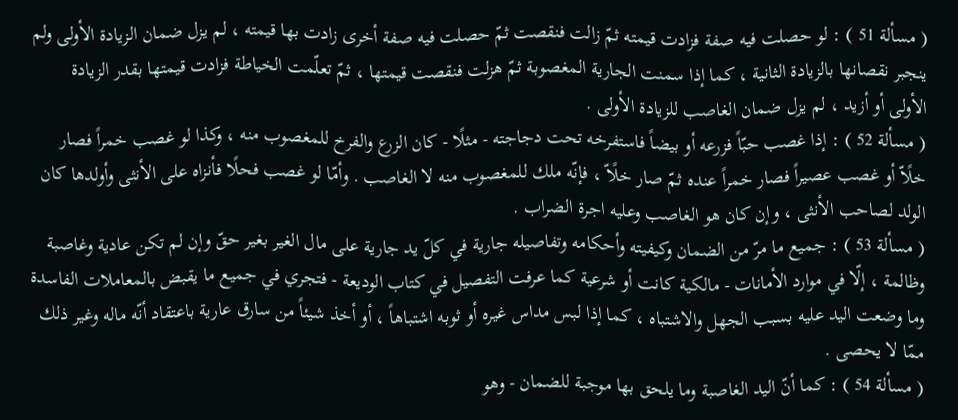( مسألة 51 ) : لو حصلت فيه صفة فزادت قيمته ثمّ زالت فنقصت ثمّ حصلت فيه صفة أخرى زادت بها قيمته ، لم يزل ضمان الزيادة الأولى ولم ينجبر نقصانها بالزيادة الثانية ، كما إذا سمنت الجارية المغصوبة ثمّ هزلت فنقصت قيمتها ، ثمّ تعلّمت الخياطة فزادت قيمتها بقدر الزيادة الأولى أو أزيد ، لم يزل ضمان الغاصب للزيادة الأولى .
( مسألة 52 ) : إذا غصب حبّاً فزرعه أو بيضاً فاستفرخه تحت دجاجته - مثلًا - كان الزرع والفرخ للمغصوب منه ، وكذا لو غصب خمراً فصار خلًاّ أو غصب عصيراً فصار خمراً عنده ثمّ صار خلًاّ ، فإنّه ملك للمغصوب منه لا الغاصب . وأمّا لو غصب فحلًا فأنزاه على الأنثى وأولدها كان الولد لصاحب الأنثى ، وإن كان هو الغاصب وعليه اجرة الضراب .
( مسألة 53 ) : جميع ما مرّ من الضمان وكيفيته وأحكامه وتفاصيله جارية في كلّ يد جارية على مال الغير بغير حقّ وإن لم تكن عادية وغاصبة وظالمة ، إلّا في موارد الأمانات - مالكية كانت أو شرعية كما عرفت التفصيل في كتاب الوديعة - فتجري في جميع ما يقبض بالمعاملات الفاسدة وما وضعت اليد عليه بسبب الجهل والاشتباه ، كما إذا لبس مداس غيره أو ثوبه اشتباهاً ، أو أخذ شيئاً من سارق عارية باعتقاد أنّه ماله وغير ذلك ممّا لا يحصى .
( مسألة 54 ) : كما أنّ اليد الغاصبة وما يلحق بها موجبة للضمان - وهو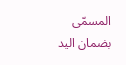المسمّى بضمان اليد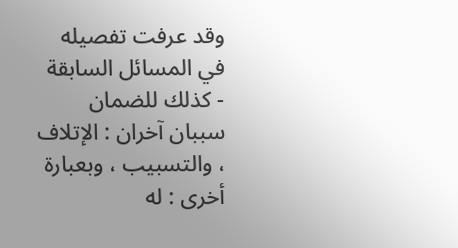وقد عرفت تفصيله في المسائل السابقة - كذلك للضمان سببان آخران : الإتلاف ، والتسبيب ، وبعبارة أخرى : له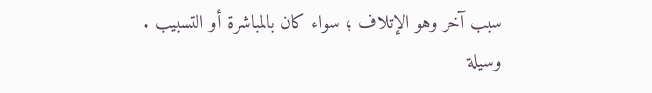سبب آخر وهو الإتلاف ؛ سواء كان بالمباشرة أو التسبيب .
وسيلة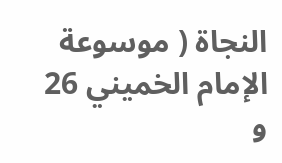النجاة ( موسوعة الإمام الخميني 26 و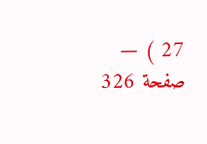27 ) — صفحة 326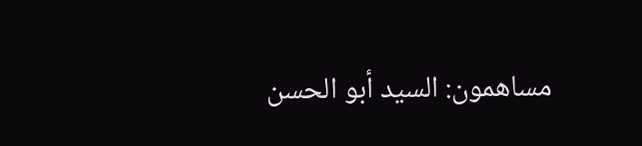مساهمون: السيد أبو الحسن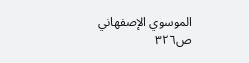الموسوي الإصفهاني
ص٣٢٦